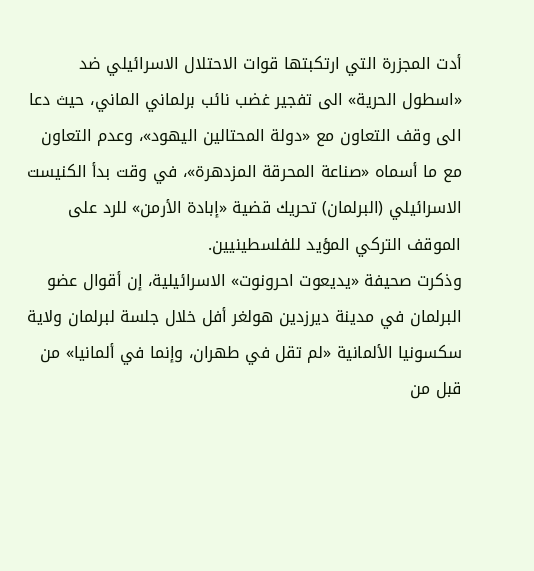أدت المجزرة التي ارتكبتها قوات الاحتلال الاسرائيلي ضد «اسطول الحرية» الى تفجير غضب نائب برلماني الماني، حيث دعا الى وقف التعاون مع «دولة المحتالين اليهود»، وعدم التعاون مع ما أسماه «صناعة المحرقة المزدهرة»، في وقت بدأ الكنيست الاسرائيلي (البرلمان) تحريك قضية «إبادة الأرمن» للرد على الموقف التركي المؤيد للفلسطينيين.
وذكرت صحيفة «يديعوت احرونوت» الاسرائيلية، إن أقوال عضو البرلمان في مدينة ديرزدين هولغر أفل خلال جلسة لبرلمان ولاية سكسونيا الألمانية «لم تقل في طهران، وإنما في ألمانيا» من قبل من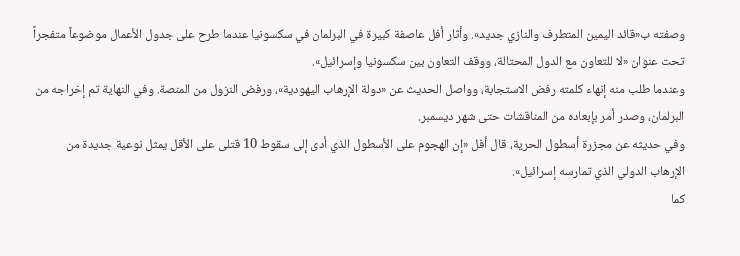وصفته ب«قائد اليمين المتطرف والنازي جديد». وأثار أفل عاصفة كبيرة في البرلمان في سكسونيا عندما طرح على جدول الأعمال موضوعاً متفجراً تحت عنوان «لا للتعاون مع الدول المحتالة، ووقف التعاون بين سكسونيا وإسرائيل».
وعندما طلب منه إنهاء كلمته رفض الاستجابة، وواصل الحديث عن «دولة الإرهاب اليهودية»، ورفض النزول من المنصة. وفي النهاية تم إخراجه من البرلمان، وصدر أمر بإبعاده من المناقشات حتى شهر ديسمبر.
وفي حديثه عن مجزرة أسطول الحرية، قال أفل «إن الهجوم على الأسطول الذي أدى إلى سقوط 10 قتلى على الأقل يمثل نوعية جديدة من الإرهاب الدولي الذي تمارسه إسرائيل».
كما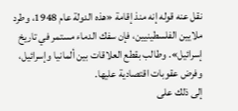نقل عنه قوله إنه منذ إقامة «هذه الدولة عام 1948، وطرد ملايين الفلسطينيين، فإن سفك الدماء مستمر في تاريخ إسرائيل». وطالب بقطع العلاقات بين ألمانيا وإسرائيل، وفرض عقوبات اقتصادية عليها.
إلى ذلك على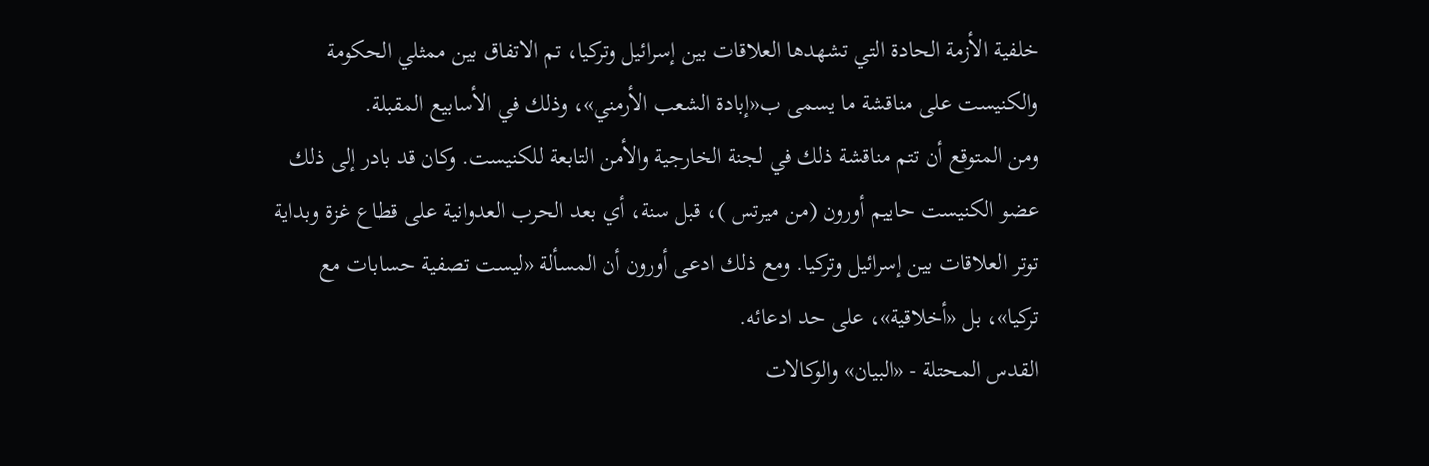خلفية الأزمة الحادة التي تشهدها العلاقات بين إسرائيل وتركيا، تم الاتفاق بين ممثلي الحكومة والكنيست على مناقشة ما يسمى ب«إبادة الشعب الأرمني»، وذلك في الأسابيع المقبلة.
ومن المتوقع أن تتم مناقشة ذلك في لجنة الخارجية والأمن التابعة للكنيست. وكان قد بادر إلى ذلك عضو الكنيست حاييم أورون (من ميرتس )، قبل سنة، أي بعد الحرب العدوانية على قطاع غزة وبداية توتر العلاقات بين إسرائيل وتركيا. ومع ذلك ادعى أورون أن المسألة «ليست تصفية حسابات مع تركيا»، بل «أخلاقية»، على حد ادعائه.
القدس المحتلة - «البيان» والوكالات